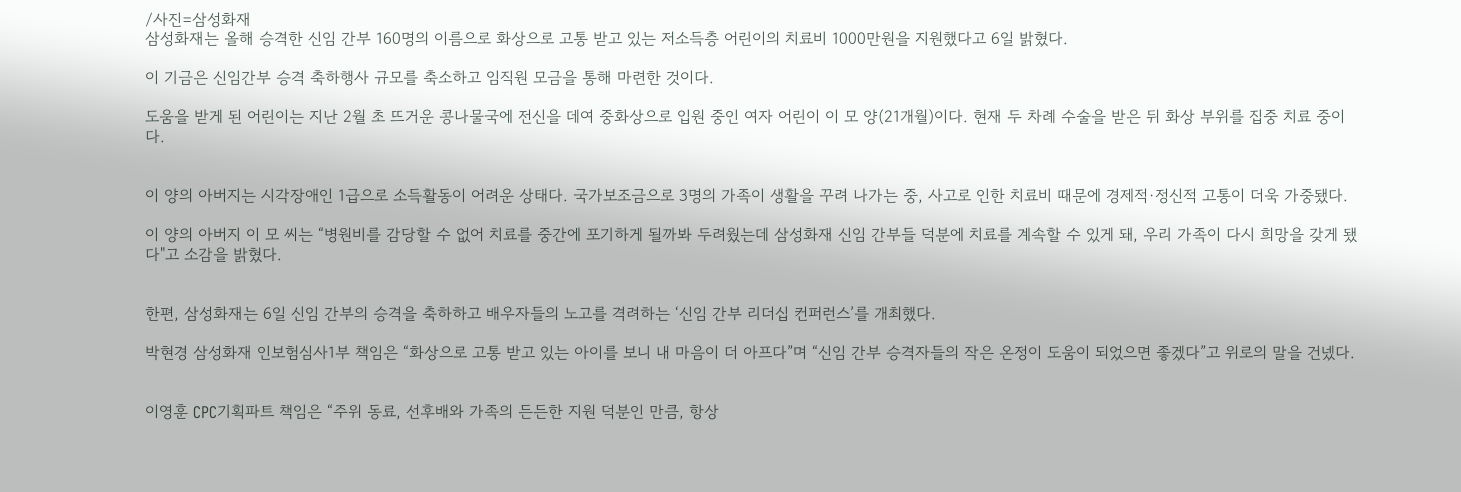/사진=삼성화재
삼성화재는 올해 승격한 신임 간부 160명의 이름으로 화상으로 고통 받고 있는 저소득층 어린이의 치료비 1000만원을 지원했다고 6일 밝혔다.

이 기금은 신임간부 승격 축하행사 규모를 축소하고 임직원 모금을 통해 마련한 것이다.

도움을 받게 된 어린이는 지난 2월 초 뜨거운 콩나물국에 전신을 데여 중화상으로 입원 중인 여자 어린이 이 모 양(21개월)이다. 현재 두 차례 수술을 받은 뒤 화상 부위를 집중 치료 중이다.


이 양의 아버지는 시각장애인 1급으로 소득활동이 어려운 상태다. 국가보조금으로 3명의 가족이 생활을 꾸려 나가는 중, 사고로 인한 치료비 때문에 경제적·정신적 고통이 더욱 가중됐다.

이 양의 아버지 이 모 씨는 “병원비를 감당할 수 없어 치료를 중간에 포기하게 될까봐 두려웠는데 삼성화재 신임 간부들 덕분에 치료를 계속할 수 있게 돼, 우리 가족이 다시 희망을 갖게 됐다"고 소감을 밝혔다.


한편, 삼성화재는 6일 신임 간부의 승격을 축하하고 배우자들의 노고를 격려하는 ‘신임 간부 리더십 컨퍼런스’를 개최했다.

박현경 삼성화재 인보험심사1부 책임은 “화상으로 고통 받고 있는 아이를 보니 내 마음이 더 아프다”며 “신임 간부 승격자들의 작은 온정이 도움이 되었으면 좋겠다”고 위로의 말을 건넸다.


이영훈 CPC기획파트 책임은 “주위 동료, 선후배와 가족의 든든한 지원 덕분인 만큼, 항상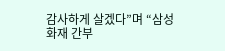감사하게 살겠다”며 “삼성화재 간부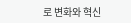로 변화와 혁신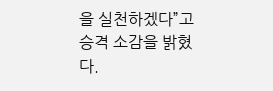을 실천하겠다”고 승격 소감을 밝혔다.